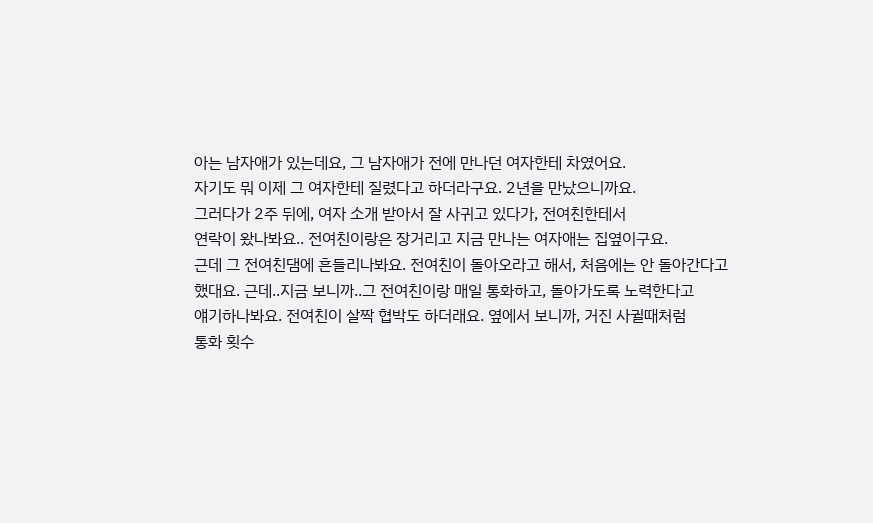아는 남자애가 있는데요, 그 남자애가 전에 만나던 여자한테 차였어요.
자기도 뭐 이제 그 여자한테 질렸다고 하더라구요. 2년을 만났으니까요.
그러다가 2주 뒤에, 여자 소개 받아서 잘 사귀고 있다가, 전여친한테서
연락이 왔나봐요.. 전여친이랑은 장거리고 지금 만나는 여자애는 집옆이구요.
근데 그 전여친댐에 흔들리나봐요. 전여친이 돌아오라고 해서, 처음에는 안 돌아간다고
했대요. 근데..지금 보니까..그 전여친이랑 매일 통화하고, 돌아가도록 노력한다고
얘기하나봐요. 전여친이 살짝 협박도 하더래요. 옆에서 보니까, 거진 사귈때처럼
통화 횟수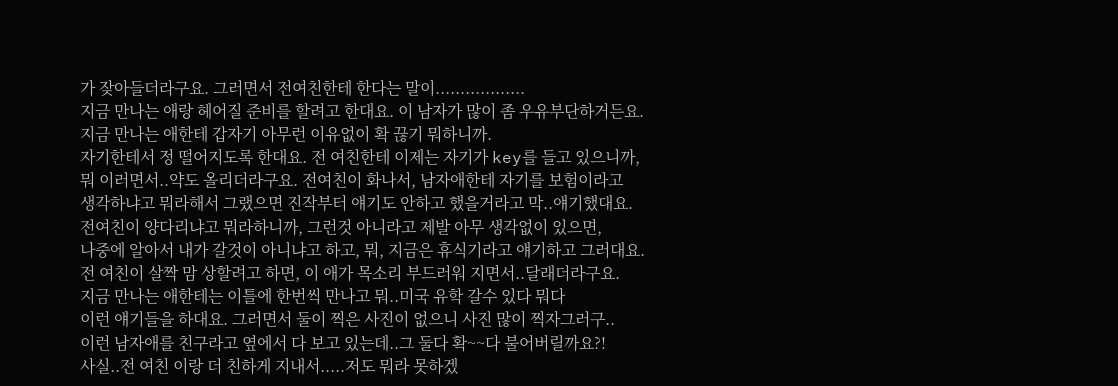가 잦아들더라구요. 그러면서 전여친한테 한다는 말이..................
지금 만나는 애랑 헤어질 준비를 할려고 한대요. 이 남자가 많이 좀 우유부단하거든요.
지금 만나는 애한테 갑자기 아무런 이유없이 확 끊기 뭐하니까.
자기한테서 정 떨어지도록 한대요. 전 여친한테 이제는 자기가 key를 들고 있으니까,
뭐 이러면서..약도 올리더라구요. 전여친이 화나서, 남자애한테 자기를 보험이라고
생각하냐고 뭐라해서 그랬으면 진작부터 얘기도 안하고 했을거라고 막..얘기했대요.
전여친이 양다리냐고 뭐라하니까, 그런것 아니라고 제발 아무 생각없이 있으면,
나중에 알아서 내가 갈것이 아니냐고 하고, 뭐, 지금은 휴식기라고 얘기하고 그러대요.
전 여친이 살짝 맘 상할려고 하면, 이 애가 목소리 부드러워 지면서..달래더라구요.
지금 만나는 애한테는 이틀에 한번씩 만나고 뭐..미국 유학 갈수 있다 뭐다
이런 얘기들을 하대요. 그러면서 둘이 찍은 사진이 없으니 사진 많이 찍자그러구..
이런 남자애를 친구라고 옆에서 다 보고 있는데..그 둘다 확~~다 불어버릴까요?!
사실..전 여친 이랑 더 친하게 지내서.....저도 뭐라 못하겠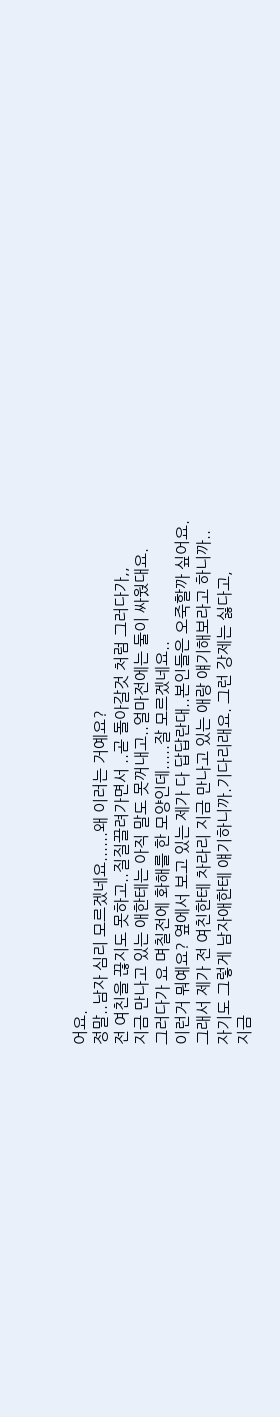어요.
정말..남자 심리 모르겠네요......왜 이러는 거예요?
전 여친을 끊지도 못하고..질질끌려가면서 ..곧 돌아갈것 처럼 그러다가,,
지금 만나고 있는 애한테는 아직 말도 못꺼내고..얼마전에는 둘이 싸웠대요.
그러다가 요 며칠전에 화해를 한 모양인데.....잘 모르겠네요..
이런거 뭐예요? 옆에서 보고 있는 제가 다 답답란대..본인들은 오죽할까 싶어요.
그래서 제가 전 여친한테 차라리 지금 만나고 있는 애랑 얘기해보라고 하니까..
자기도 그렇게 남자애한테 얘기하니까.기다리래요. 그런 강제는 싫다고,
지금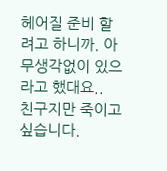헤어질 준비 할려고 하니까. 아무생각없이 있으라고 했대요..
친구지만 죽이고 싶습니다.